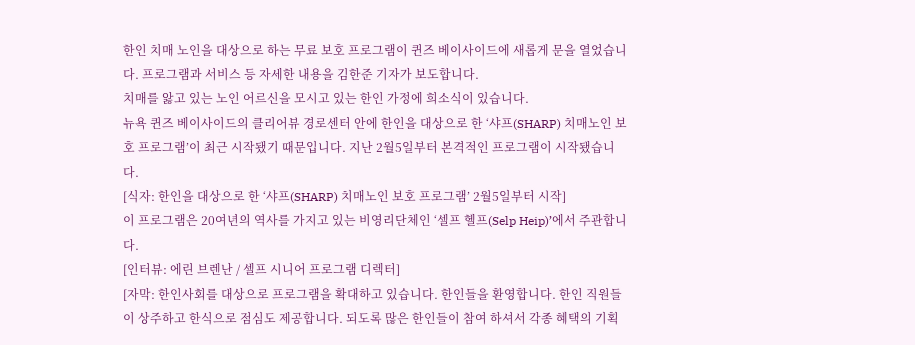한인 치매 노인을 대상으로 하는 무료 보호 프로그램이 퀸즈 베이사이드에 새롭게 문을 열었습니다. 프로그램과 서비스 등 자세한 내용을 김한준 기자가 보도합니다.
치매를 앓고 있는 노인 어르신을 모시고 있는 한인 가정에 희소식이 있습니다.
뉴욕 퀸즈 베이사이드의 클리어뷰 경로센터 안에 한인을 대상으로 한 ‘샤프(SHARP) 치매노인 보호 프로그램’이 최근 시작됐기 때문입니다. 지난 2월5일부터 본격적인 프로그램이 시작됐습니다.
[식자: 한인을 대상으로 한 ‘샤프(SHARP) 치매노인 보호 프로그램’ 2월5일부터 시작]
이 프로그램은 20여년의 역사를 가지고 있는 비영리단체인 ‘셀프 헬프(Selp Heip)’에서 주관합니다.
[인터뷰: 에린 브렌난 / 셀프 시니어 프로그램 디렉터]
[자막: 한인사회를 대상으로 프로그램을 확대하고 있습니다. 한인들을 환영합니다. 한인 직원들이 상주하고 한식으로 점심도 제공합니다. 되도록 많은 한인들이 참여 하셔서 각종 혜택의 기획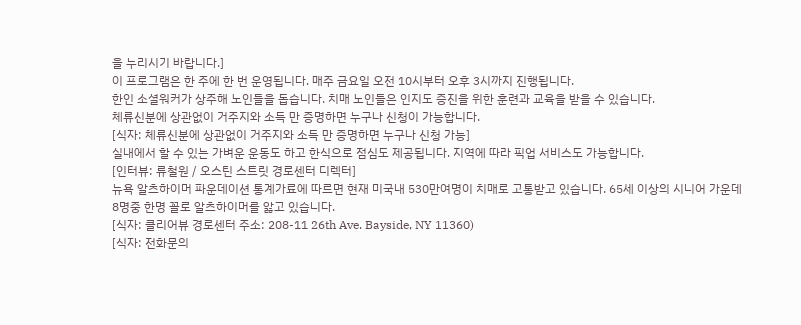을 누리시기 바랍니다.]
이 프로그램은 한 주에 한 번 운영됩니다. 매주 금요일 오전 10시부터 오후 3시까지 진행됩니다.
한인 소셜워커가 상주해 노인들을 돕습니다. 치매 노인들은 인지도 증진을 위한 훈련과 교육을 받을 수 있습니다.
체류신분에 상관없이 거주지와 소득 만 증명하면 누구나 신청이 가능합니다.
[식자: 체류신분에 상관없이 거주지와 소득 만 증명하면 누구나 신청 가능]
실내에서 할 수 있는 가벼운 운동도 하고 한식으로 점심도 제공됩니다. 지역에 따라 픽업 서비스도 가능합니다.
[인터뷰: 류철원 / 오스틴 스트릿 경로센터 디렉터]
뉴욕 알츠하이머 파운데이션 통계가료에 따르면 현재 미국내 530만여명이 치매로 고통받고 있습니다. 65세 이상의 시니어 가운데 8명중 한명 꼴로 알츠하이머를 앓고 있습니다.
[식자: 클리어뷰 경로센터 주소: 208-11 26th Ave. Bayside, NY 11360)
[식자: 전화문의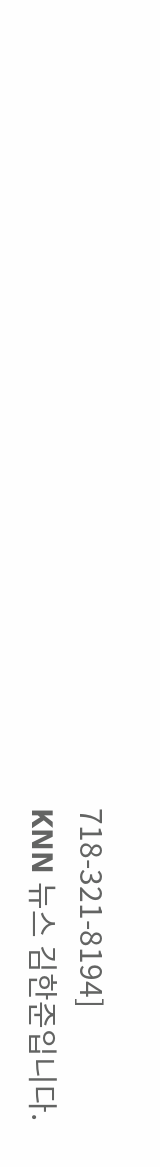718-321-8194]
KNN 뉴스 김한준입니다.